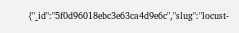{"_id":"5f0d96018ebc3e63ca4d9e6c","slug":"locust-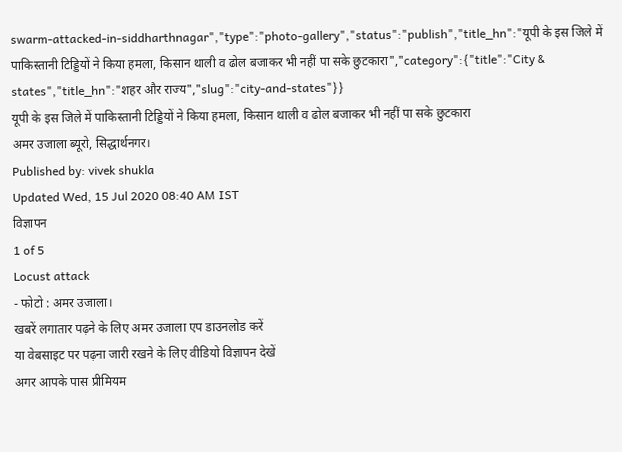swarm-attacked-in-siddharthnagar","type":"photo-gallery","status":"publish","title_hn":"यूपी के इस जिले में पाकिस्तानी टिड्डियों ने किया हमला, किसान थाली व ढोल बजाकर भी नहीं पा सके छुटकारा","category":{"title":"City & states","title_hn":"शहर और राज्य","slug":"city-and-states"}}
यूपी के इस जिले में पाकिस्तानी टिड्डियों ने किया हमला, किसान थाली व ढोल बजाकर भी नहीं पा सके छुटकारा
अमर उजाला ब्यूरो, सिद्धार्थनगर।
Published by: vivek shukla
Updated Wed, 15 Jul 2020 08:40 AM IST
विज्ञापन
1 of 5
Locust attack
- फोटो : अमर उजाला।
खबरें लगातार पढ़ने के लिए अमर उजाला एप डाउनलोड करें
या वेबसाइट पर पढ़ना जारी रखने के लिए वीडियो विज्ञापन देखें
अगर आपके पास प्रीमियम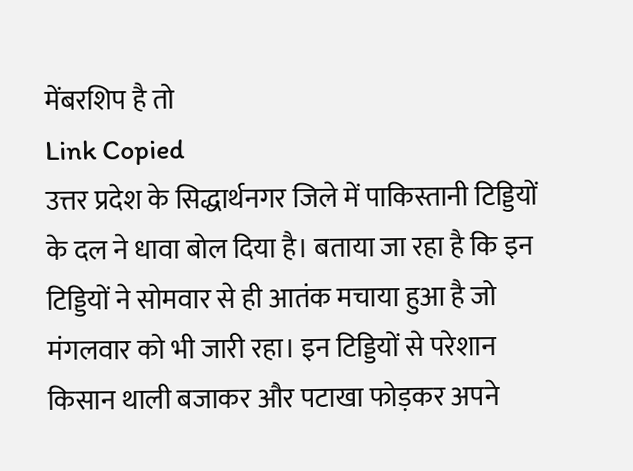मेंबरशिप है तो
Link Copied
उत्तर प्रदेश के सिद्धार्थनगर जिले में पाकिस्तानी टिड्डियों के दल ने धावा बोल दिया है। बताया जा रहा है कि इन टिड्डियों ने सोमवार से ही आतंक मचाया हुआ है जो मंगलवार को भी जारी रहा। इन टिड्डियों से परेशान किसान थाली बजाकर और पटाखा फोड़कर अपने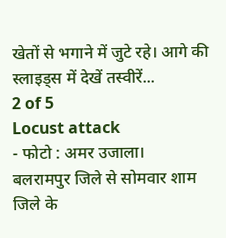खेतों से भगाने में जुटे रहे। आगे की स्लाइड्स में देखें तस्वीरें...
2 of 5
Locust attack
- फोटो : अमर उजाला।
बलरामपुर जिले से सोमवार शाम जिले के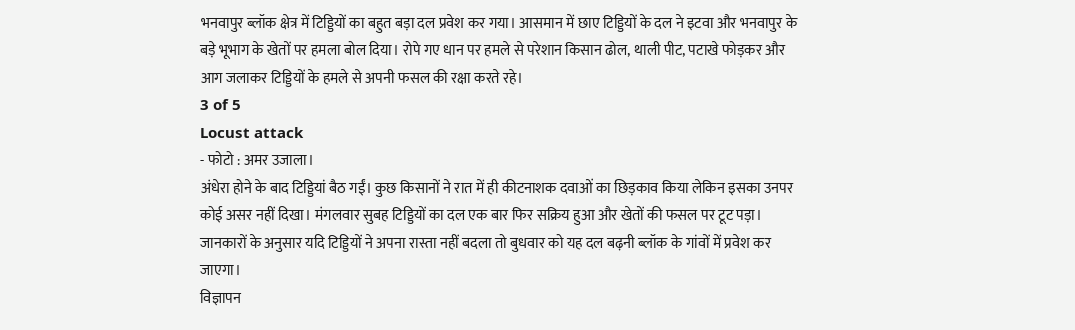भनवापुर ब्लॉक क्षेत्र में टिड्डियों का बहुत बड़ा दल प्रवेश कर गया। आसमान में छाए टिड्डियों के दल ने इटवा और भनवापुर के बड़े भूभाग के खेतों पर हमला बोल दिया। रोपे गए धान पर हमले से परेशान किसान ढोल, थाली पीट, पटाखे फोड़कर और आग जलाकर टिड्डियों के हमले से अपनी फसल की रक्षा करते रहे।
3 of 5
Locust attack
- फोटो : अमर उजाला।
अंधेरा होने के बाद टिड्डियां बैठ गईं। कुछ किसानों ने रात में ही कीटनाशक दवाओं का छिड़काव किया लेकिन इसका उनपर कोई असर नहीं दिखा। मंगलवार सुबह टिड्डियों का दल एक बार फिर सक्रिय हुआ और खेतों की फसल पर टूट पड़ा। जानकारों के अनुसार यदि टिड्डियों ने अपना रास्ता नहीं बदला तो बुधवार को यह दल बढ़नी ब्लॉक के गांवों में प्रवेश कर जाएगा।
विज्ञापन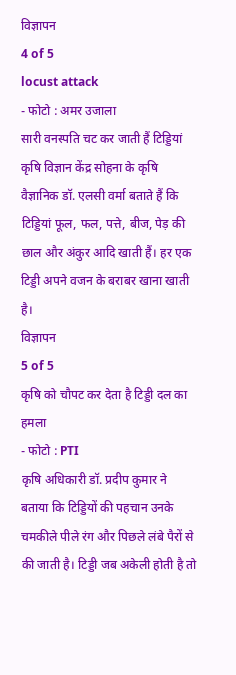विज्ञापन
4 of 5
locust attack
- फोटो : अमर उजाला
सारी वनस्पति चट कर जाती हैं टिड्डियां
कृषि विज्ञान केंद्र सोहना के कृषि वैज्ञानिक डॉ. एलसी वर्मा बताते हैं कि टिड्डियां फूल, फल, पत्ते, बीज, पेड़ की छाल और अंकुर आदि खाती हैं। हर एक टिड्डी अपने वजन के बराबर खाना खाती है।
विज्ञापन
5 of 5
कृषि को चौपट कर देता है टिड्डी दल का हमला
- फोटो : PTI
कृषि अधिकारी डॉ. प्रदीप कुमार ने बताया कि टिड्डियों की पहचान उनके चमकीले पीले रंग और पिछले लंबे पैरों से की जाती है। टिड्डी जब अकेली होती है तो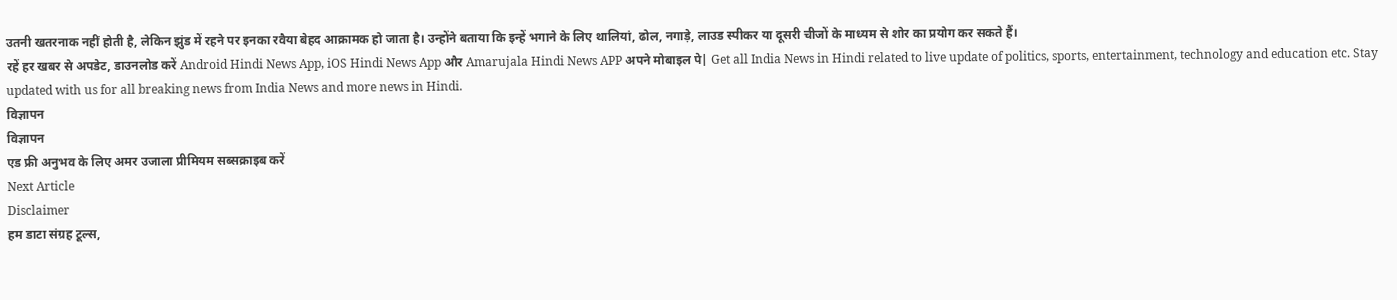उतनी खतरनाक नहीं होती है, लेकिन झुंड में रहने पर इनका रवैया बेहद आक्रामक हो जाता है। उन्होंने बताया कि इन्हें भगाने के लिए थालियां, ढोल, नगाड़े, लाउड स्पीकर या दूसरी चीजों के माध्यम से शोर का प्रयोग कर सकते हैं।
रहें हर खबर से अपडेट, डाउनलोड करें Android Hindi News App, iOS Hindi News App और Amarujala Hindi News APP अपने मोबाइल पे| Get all India News in Hindi related to live update of politics, sports, entertainment, technology and education etc. Stay updated with us for all breaking news from India News and more news in Hindi.
विज्ञापन
विज्ञापन
एड फ्री अनुभव के लिए अमर उजाला प्रीमियम सब्सक्राइब करें
Next Article
Disclaimer
हम डाटा संग्रह टूल्स,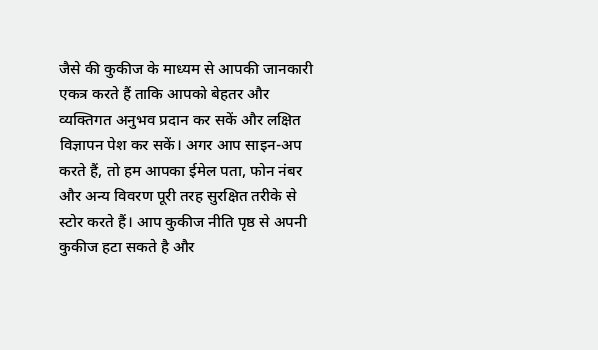जैसे की कुकीज के माध्यम से आपकी जानकारी एकत्र करते हैं ताकि आपको बेहतर और व्यक्तिगत अनुभव प्रदान कर सकें और लक्षित विज्ञापन पेश कर सकें। अगर आप साइन-अप करते हैं, तो हम आपका ईमेल पता, फोन नंबर और अन्य विवरण पूरी तरह सुरक्षित तरीके से स्टोर करते हैं। आप कुकीज नीति पृष्ठ से अपनी कुकीज हटा सकते है और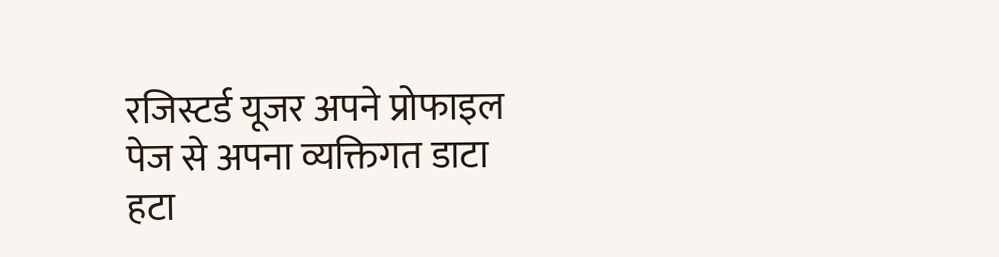रजिस्टर्ड यूजर अपने प्रोफाइल पेज से अपना व्यक्तिगत डाटा हटा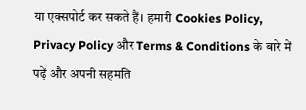या एक्सपोर्ट कर सकते हैं। हमारी Cookies Policy, Privacy Policy और Terms & Conditions के बारे में पढ़ें और अपनी सहमति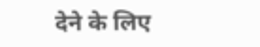देने के लिए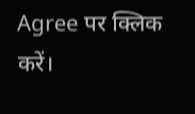Agree पर क्लिक करें।